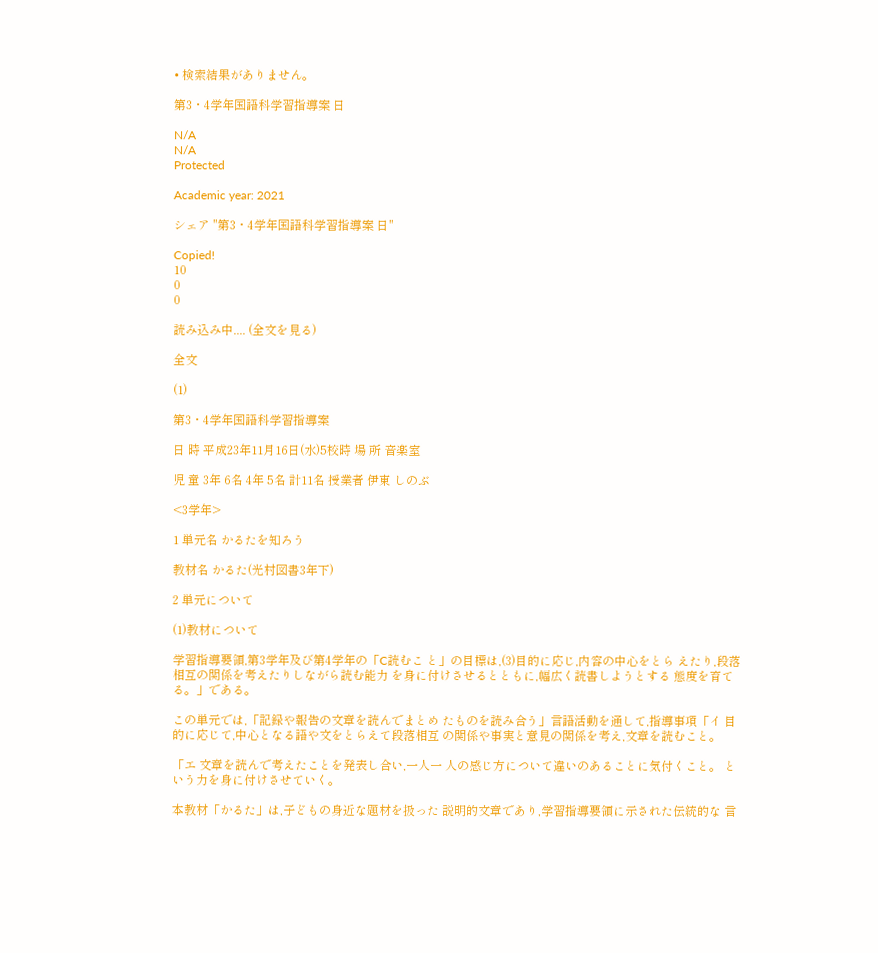• 検索結果がありません。

第3・4学年国語科学習指導案 日

N/A
N/A
Protected

Academic year: 2021

シェア "第3・4学年国語科学習指導案 日"

Copied!
10
0
0

読み込み中.... (全文を見る)

全文

(1)

第3・4学年国語科学習指導案

日 時 平成23年11月16日(水)5校時 場 所 音楽室

児 童 3年 6名 4年 5名 計11名 授業者 伊東 しのぶ

<3学年>

1 単元名 かるたを知ろう

教材名 かるた(光村図書3年下)

2 単元について

(1)教材について

学習指導要領,第3学年及び第4学年の「C読むこ と」の目標は,(3)目的に応じ,内容の中心をとら えたり,段落相互の関係を考えたりしながら読む能力 を身に付けさせるとともに,幅広く読書しようとする 態度を育てる。」である。

この単元では,「記録や報告の文章を読んでまとめ たものを読み合う」言語活動を通して,指導事項「イ 目的に応じて,中心となる語や文をとらえて段落相互 の関係や事実と意見の関係を考え,文章を読むこと。

「エ 文章を読んで考えたことを発表し合い,一人一 人の感じ方について違いのあることに気付くこと。 という力を身に付けさせていく。

本教材「かるた」は,子どもの身近な題材を扱った 説明的文章であり,学習指導要領に示された伝統的な 言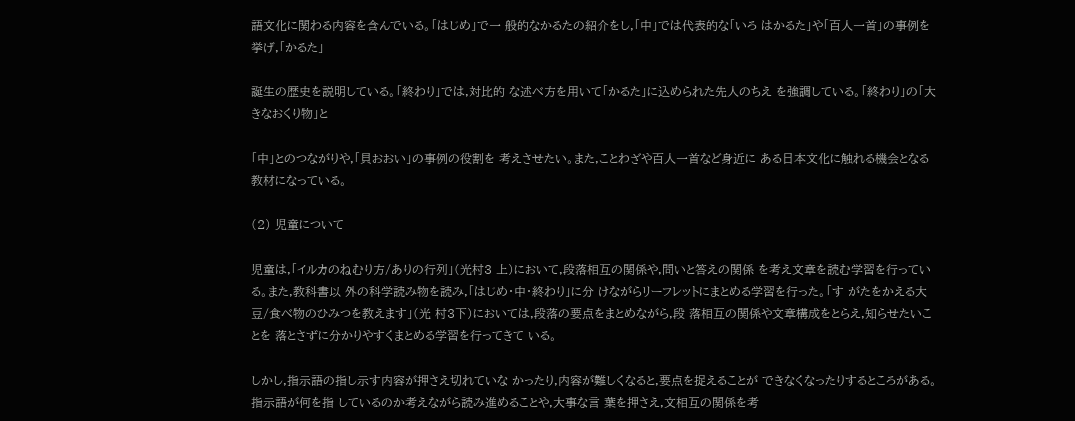語文化に関わる内容を含んでいる。「はじめ」で一 般的なかるたの紹介をし,「中」では代表的な「いろ はかるた」や「百人一首」の事例を挙げ,「かるた」

誕生の歴史を説明している。「終わり」では,対比的 な述べ方を用いて「かるた」に込められた先人のちえ を強調している。「終わり」の「大きなおくり物」と

「中」とのつながりや,「貝おおい」の事例の役割を 考えさせたい。また,ことわざや百人一首など身近に ある日本文化に触れる機会となる教材になっている。

(2) 児童について

児童は,「イルカのねむり方/ありの行列」(光村3 上)において,段落相互の関係や,問いと答えの関係 を考え文章を読む学習を行っている。また,教科書以 外の科学読み物を読み,「はじめ・中・終わり」に分 けながらリーフレットにまとめる学習を行った。「す がたをかえる大豆/食べ物のひみつを教えます」(光 村3下)においては,段落の要点をまとめながら,段 落相互の関係や文章構成をとらえ,知らせたいことを 落とさずに分かりやすくまとめる学習を行ってきて いる。

しかし,指示語の指し示す内容が押さえ切れていな かったり,内容が難しくなると,要点を捉えることが できなくなったりするところがある。指示語が何を指 しているのか考えながら読み進めることや,大事な言 葉を押さえ,文相互の関係を考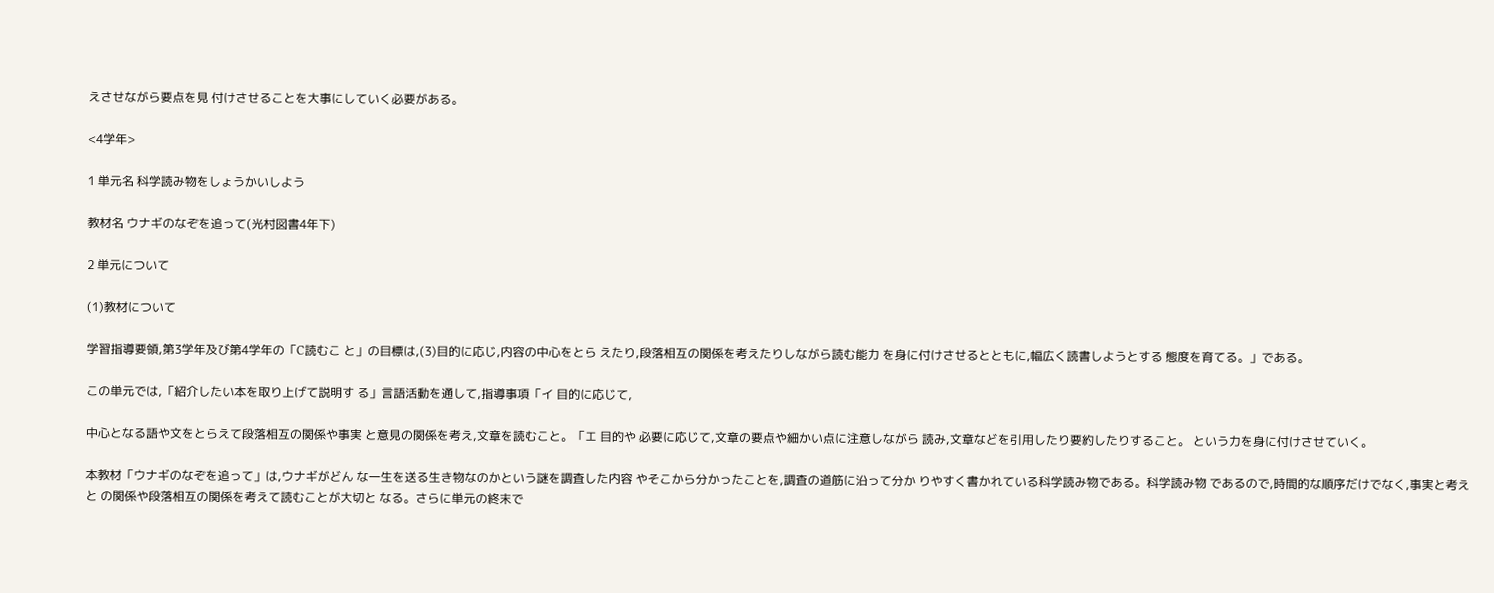えさせながら要点を見 付けさせることを大事にしていく必要がある。

<4学年>

1 単元名 科学読み物をしょうかいしよう

教材名 ウナギのなぞを追って(光村図書4年下)

2 単元について

(1)教材について

学習指導要領,第3学年及び第4学年の「C読むこ と」の目標は,(3)目的に応じ,内容の中心をとら えたり,段落相互の関係を考えたりしながら読む能力 を身に付けさせるとともに,幅広く読書しようとする 態度を育てる。」である。

この単元では,「紹介したい本を取り上げて説明す る」言語活動を通して,指導事項「イ 目的に応じて,

中心となる語や文をとらえて段落相互の関係や事実 と意見の関係を考え,文章を読むこと。「エ 目的や 必要に応じて,文章の要点や細かい点に注意しながら 読み,文章などを引用したり要約したりすること。 という力を身に付けさせていく。

本教材「ウナギのなぞを追って」は,ウナギがどん な一生を送る生き物なのかという謎を調査した内容 やそこから分かったことを,調査の道筋に沿って分か りやすく書かれている科学読み物である。科学読み物 であるので,時間的な順序だけでなく,事実と考えと の関係や段落相互の関係を考えて読むことが大切と なる。さらに単元の終末で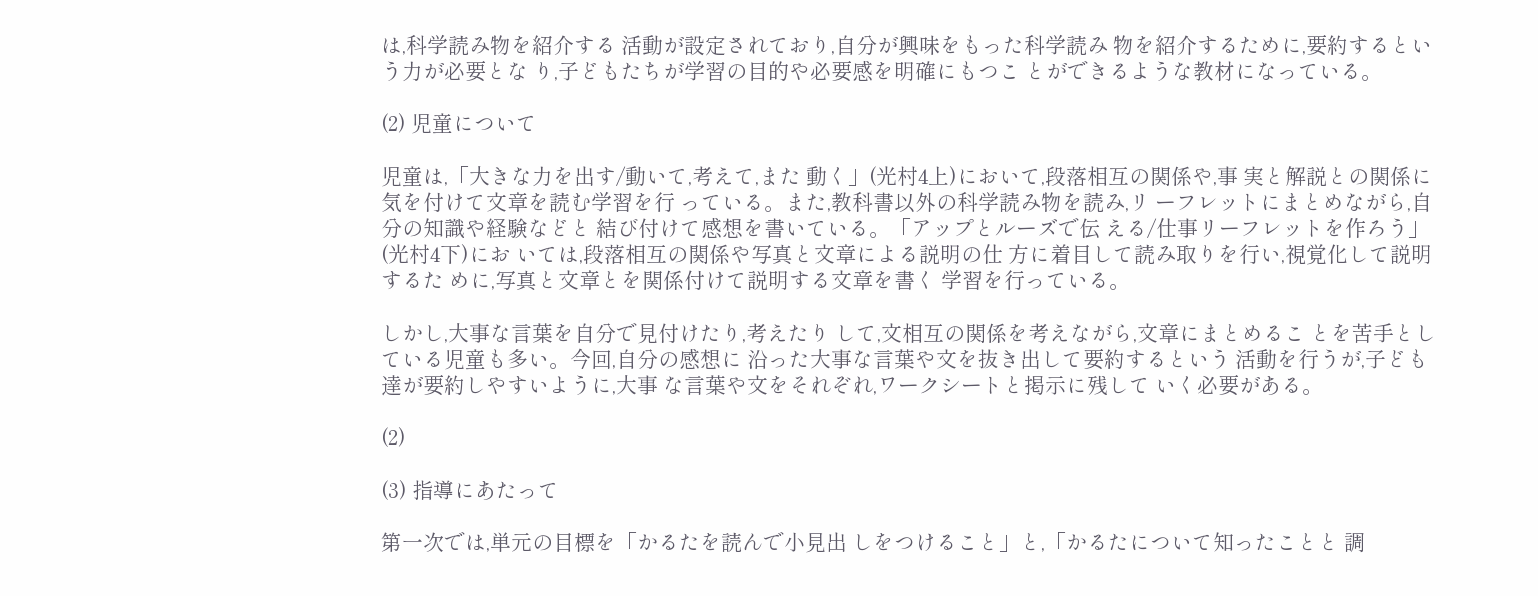は,科学読み物を紹介する 活動が設定されており,自分が興味をもった科学読み 物を紹介するために,要約するという力が必要とな り,子どもたちが学習の目的や必要感を明確にもつこ とができるような教材になっている。

(2) 児童について

児童は,「大きな力を出す/動いて,考えて,また 動く」(光村4上)において,段落相互の関係や,事 実と解説との関係に気を付けて文章を読む学習を行 っている。また,教科書以外の科学読み物を読み,リ ーフレットにまとめながら,自分の知識や経験などと 結び付けて感想を書いている。「アップとルーズで伝 える/仕事リーフレットを作ろう」(光村4下)にお いては,段落相互の関係や写真と文章による説明の仕 方に着目して読み取りを行い,視覚化して説明するた めに,写真と文章とを関係付けて説明する文章を書く 学習を行っている。

しかし,大事な言葉を自分で見付けたり,考えたり して,文相互の関係を考えながら,文章にまとめるこ とを苦手としている児童も多い。今回,自分の感想に 沿った大事な言葉や文を抜き出して要約するという 活動を行うが,子ども達が要約しやすいように,大事 な言葉や文をそれぞれ,ワークシートと掲示に残して いく必要がある。

(2)

(3) 指導にあたって

第一次では,単元の目標を「かるたを読んで小見出 しをつけること」と,「かるたについて知ったことと 調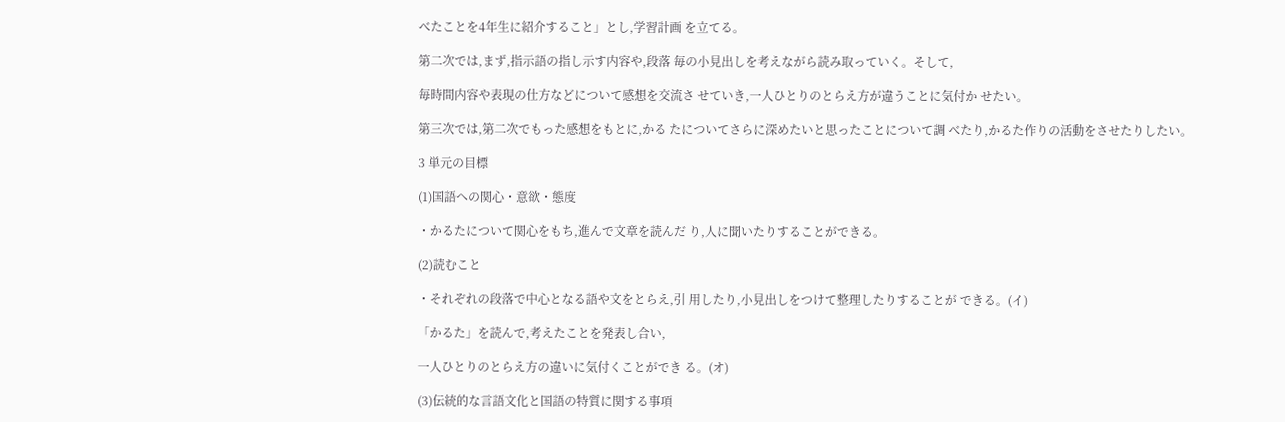べたことを4年生に紹介すること」とし,学習計画 を立てる。

第二次では,まず,指示語の指し示す内容や,段落 毎の小見出しを考えながら読み取っていく。そして,

毎時間内容や表現の仕方などについて感想を交流さ せていき,一人ひとりのとらえ方が違うことに気付か せたい。

第三次では,第二次でもった感想をもとに,かる たについてさらに深めたいと思ったことについて調 べたり,かるた作りの活動をさせたりしたい。

3 単元の目標

(1)国語への関心・意欲・態度

・かるたについて関心をもち,進んで文章を読んだ り,人に聞いたりすることができる。

(2)読むこと

・それぞれの段落で中心となる語や文をとらえ,引 用したり,小見出しをつけて整理したりすることが できる。(イ)

「かるた」を読んで,考えたことを発表し合い,

一人ひとりのとらえ方の違いに気付くことができ る。(オ)

(3)伝統的な言語文化と国語の特質に関する事項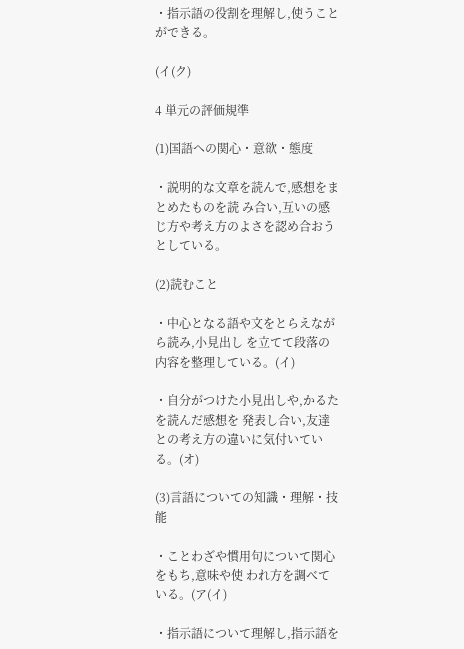・指示語の役割を理解し,使うことができる。

(イ(ク)

4 単元の評価規準

(1)国語への関心・意欲・態度

・説明的な文章を読んで,感想をまとめたものを読 み合い,互いの感じ方や考え方のよさを認め合おう としている。

(2)読むこと

・中心となる語や文をとらえながら読み,小見出し を立てて段落の内容を整理している。(イ)

・自分がつけた小見出しや,かるたを読んだ感想を 発表し合い,友達との考え方の違いに気付いてい る。(オ)

(3)言語についての知識・理解・技能

・ことわざや慣用句について関心をもち,意味や使 われ方を調べている。(ア(イ)

・指示語について理解し,指示語を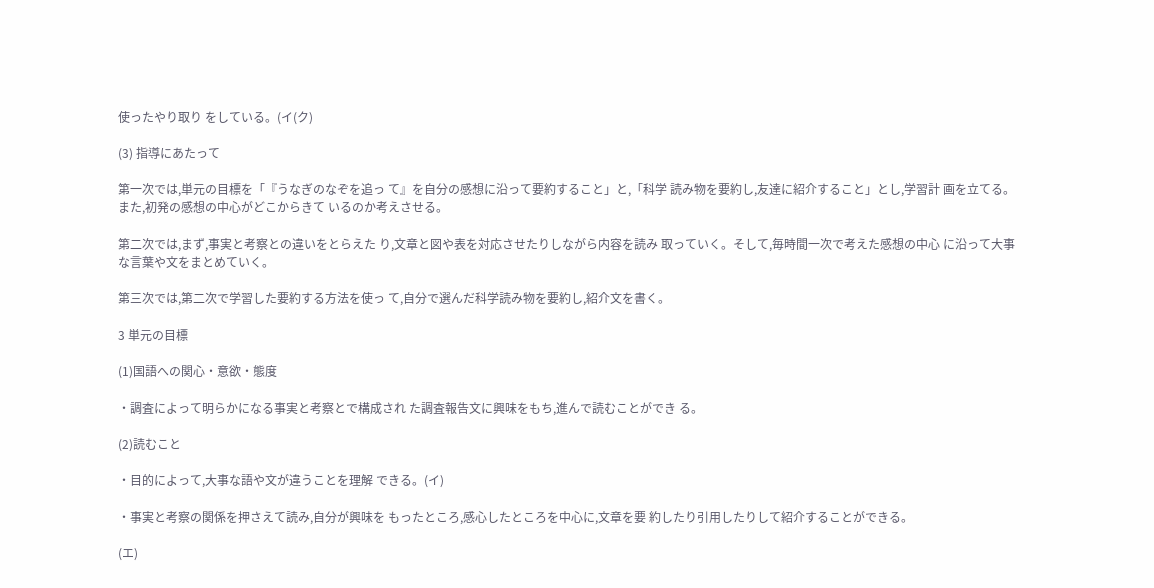使ったやり取り をしている。(イ(ク)

(3) 指導にあたって

第一次では,単元の目標を「『うなぎのなぞを追っ て』を自分の感想に沿って要約すること」と,「科学 読み物を要約し,友達に紹介すること」とし,学習計 画を立てる。また,初発の感想の中心がどこからきて いるのか考えさせる。

第二次では,まず,事実と考察との違いをとらえた り,文章と図や表を対応させたりしながら内容を読み 取っていく。そして,毎時間一次で考えた感想の中心 に沿って大事な言葉や文をまとめていく。

第三次では,第二次で学習した要約する方法を使っ て,自分で選んだ科学読み物を要約し,紹介文を書く。

3 単元の目標

(1)国語への関心・意欲・態度

・調査によって明らかになる事実と考察とで構成され た調査報告文に興味をもち,進んで読むことができ る。

(2)読むこと

・目的によって,大事な語や文が違うことを理解 できる。(イ)

・事実と考察の関係を押さえて読み,自分が興味を もったところ,感心したところを中心に,文章を要 約したり引用したりして紹介することができる。

(エ)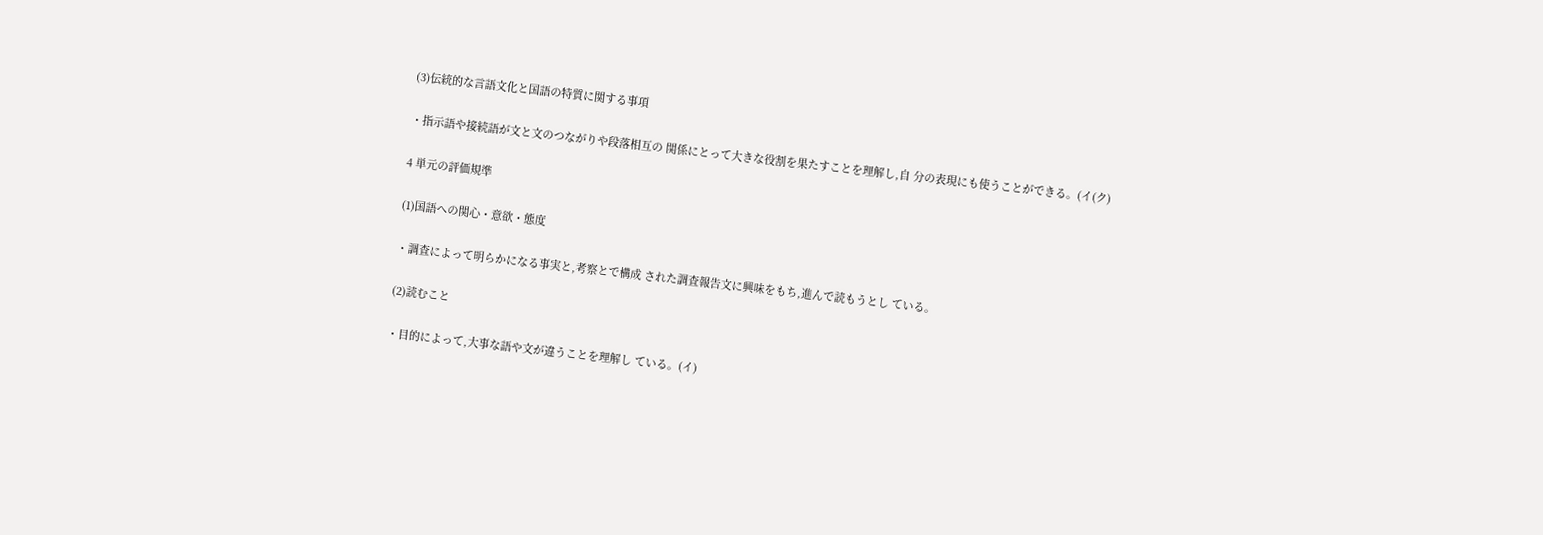(3)伝統的な言語文化と国語の特質に関する事項

・指示語や接続語が文と文のつながりや段落相互の 関係にとって大きな役割を果たすことを理解し,自 分の表現にも使うことができる。(イ(ク)

4 単元の評価規準

(1)国語への関心・意欲・態度

・調査によって明らかになる事実と,考察とで構成 された調査報告文に興味をもち,進んで読もうとし ている。

(2)読むこと

・目的によって,大事な語や文が違うことを理解し ている。(イ)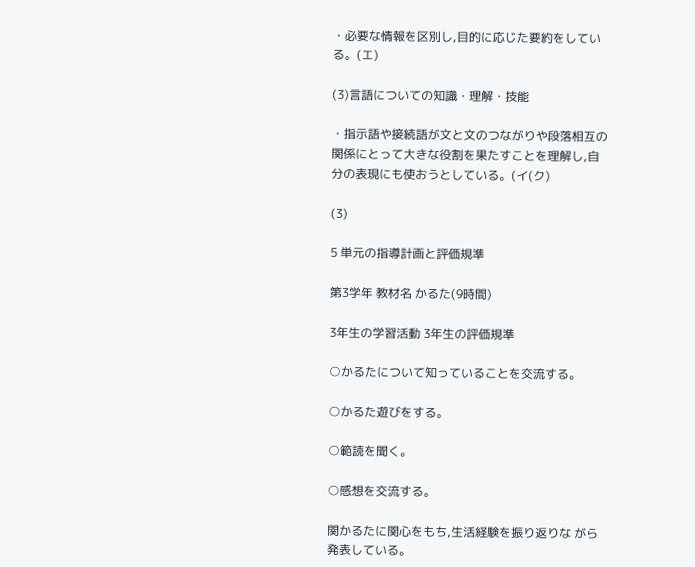・必要な情報を区別し,目的に応じた要約をしてい る。(エ)

(3)言語についての知識・理解・技能

・指示語や接続語が文と文のつながりや段落相互の 関係にとって大きな役割を果たすことを理解し,自 分の表現にも使おうとしている。(イ(ク)

(3)

5 単元の指導計画と評価規準

第3学年 教材名 かるた(9時間)

3年生の学習活動 3年生の評価規準

○かるたについて知っていることを交流する。

○かるた遊びをする。

○範読を聞く。

○感想を交流する。

関かるたに関心をもち,生活経験を振り返りな がら発表している。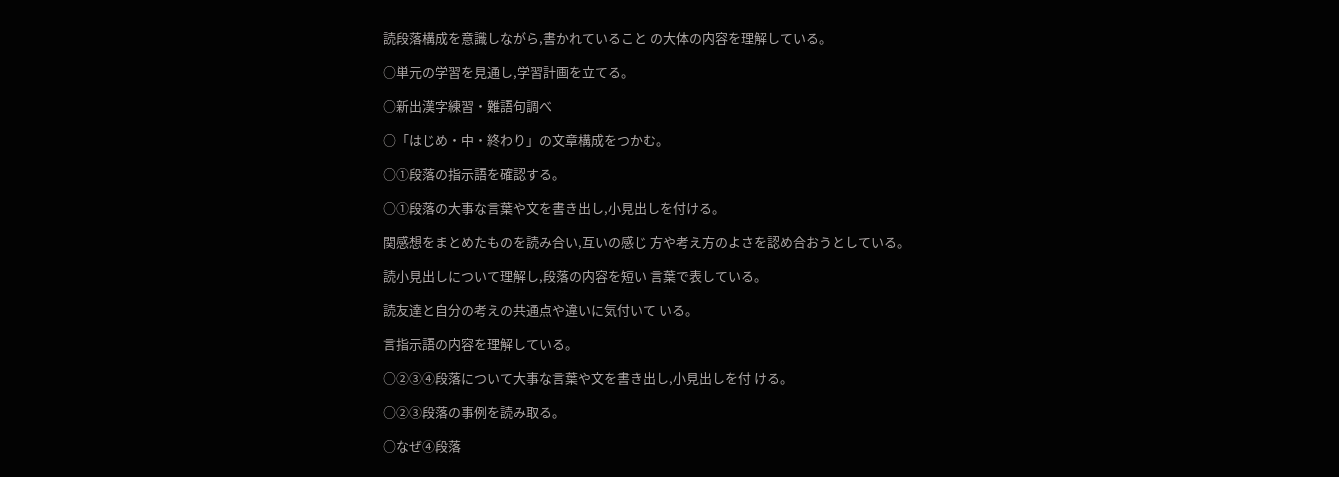読段落構成を意識しながら,書かれていること の大体の内容を理解している。

○単元の学習を見通し,学習計画を立てる。

○新出漢字練習・難語句調べ

○「はじめ・中・終わり」の文章構成をつかむ。

○①段落の指示語を確認する。

○①段落の大事な言葉や文を書き出し,小見出しを付ける。

関感想をまとめたものを読み合い,互いの感じ 方や考え方のよさを認め合おうとしている。

読小見出しについて理解し,段落の内容を短い 言葉で表している。

読友達と自分の考えの共通点や違いに気付いて いる。

言指示語の内容を理解している。

○②③④段落について大事な言葉や文を書き出し,小見出しを付 ける。

○②③段落の事例を読み取る。

○なぜ④段落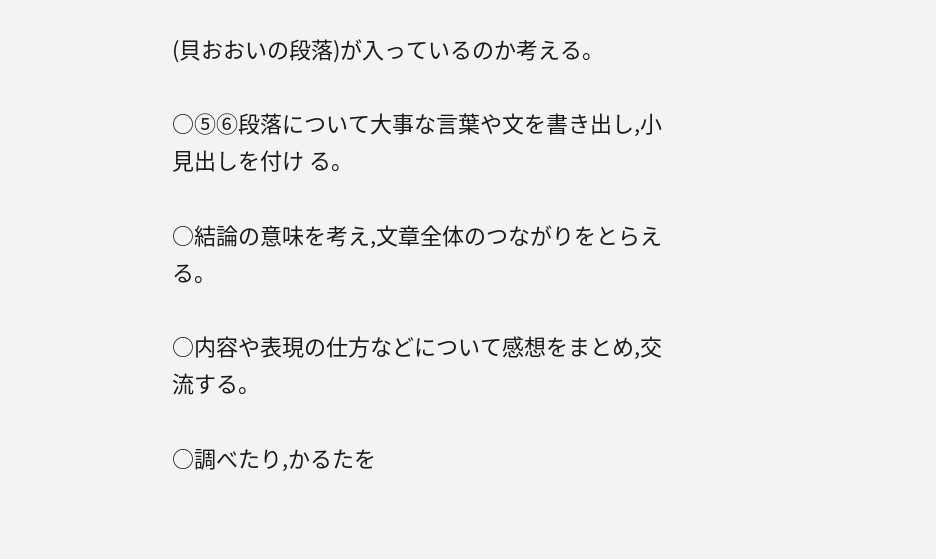(貝おおいの段落)が入っているのか考える。

○⑤⑥段落について大事な言葉や文を書き出し,小見出しを付け る。

○結論の意味を考え,文章全体のつながりをとらえる。

○内容や表現の仕方などについて感想をまとめ,交流する。

○調べたり,かるたを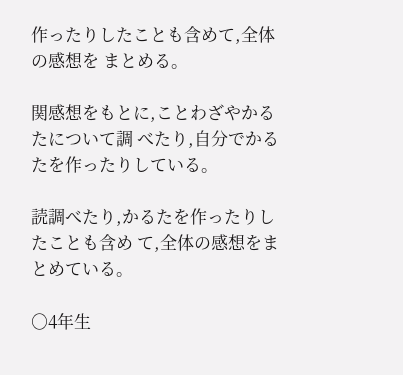作ったりしたことも含めて,全体の感想を まとめる。

関感想をもとに,ことわざやかるたについて調 べたり,自分でかるたを作ったりしている。

読調べたり,かるたを作ったりしたことも含め て,全体の感想をまとめている。

○4年生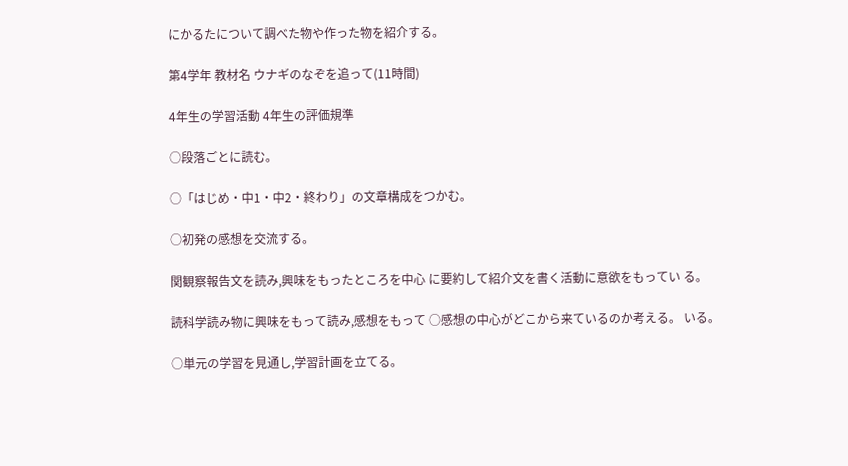にかるたについて調べた物や作った物を紹介する。

第4学年 教材名 ウナギのなぞを追って(11時間)

4年生の学習活動 4年生の評価規準

○段落ごとに読む。

○「はじめ・中1・中2・終わり」の文章構成をつかむ。

○初発の感想を交流する。

関観察報告文を読み,興味をもったところを中心 に要約して紹介文を書く活動に意欲をもってい る。

読科学読み物に興味をもって読み,感想をもって ○感想の中心がどこから来ているのか考える。 いる。

○単元の学習を見通し,学習計画を立てる。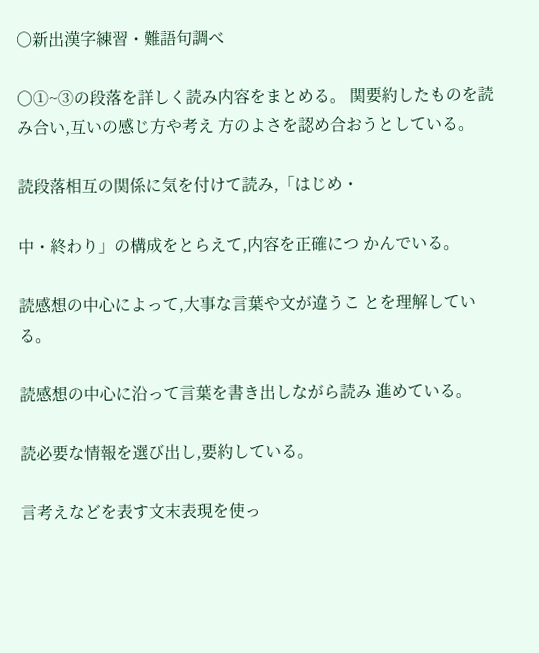○新出漢字練習・難語句調べ

○①~③の段落を詳しく読み内容をまとめる。 関要約したものを読み合い,互いの感じ方や考え 方のよさを認め合おうとしている。

読段落相互の関係に気を付けて読み,「はじめ・

中・終わり」の構成をとらえて,内容を正確につ かんでいる。

読感想の中心によって,大事な言葉や文が違うこ とを理解している。

読感想の中心に沿って言葉を書き出しながら読み 進めている。

読必要な情報を選び出し,要約している。

言考えなどを表す文末表現を使っ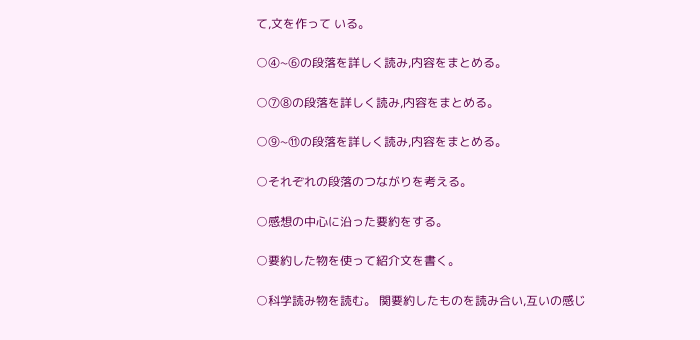て,文を作って いる。

○④~⑥の段落を詳しく読み,内容をまとめる。

○⑦⑧の段落を詳しく読み,内容をまとめる。

○⑨~⑪の段落を詳しく読み,内容をまとめる。

○それぞれの段落のつながりを考える。

○感想の中心に沿った要約をする。

○要約した物を使って紹介文を書く。

○科学読み物を読む。 関要約したものを読み合い,互いの感じ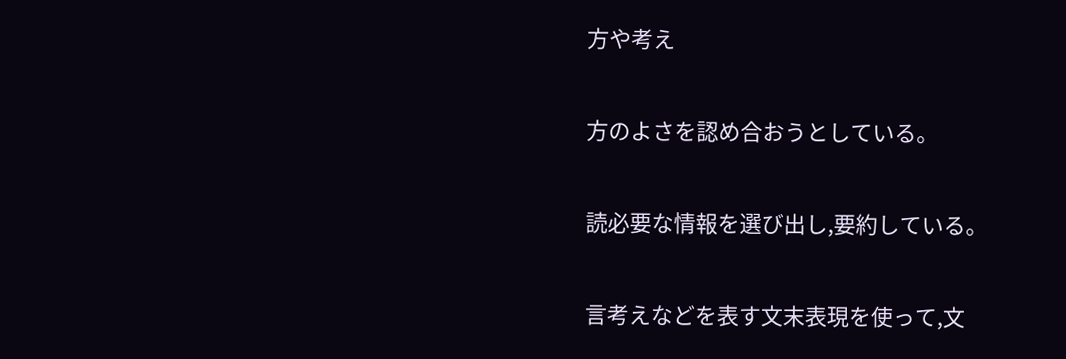方や考え

方のよさを認め合おうとしている。

読必要な情報を選び出し,要約している。

言考えなどを表す文末表現を使って,文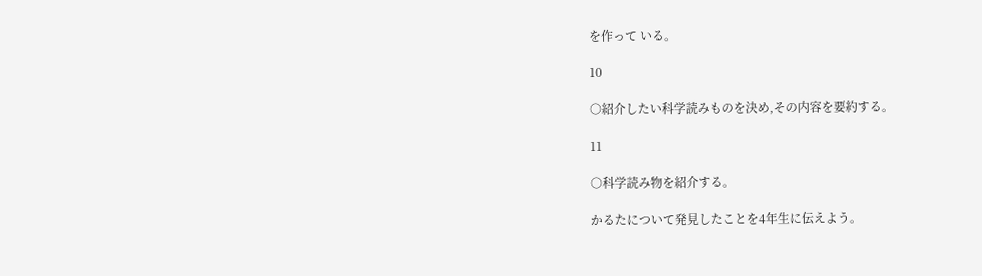を作って いる。

10

○紹介したい科学読みものを決め,その内容を要約する。

11

○科学読み物を紹介する。

かるたについて発見したことを4年生に伝えよう。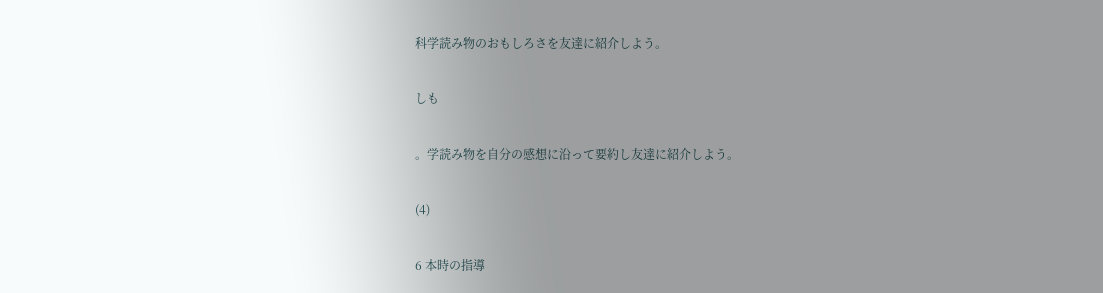科学読み物のおもしろさを友達に紹介しよう。

しも

。学読み物を自分の感想に沿って要約し友達に紹介しよう。

(4)

6 本時の指導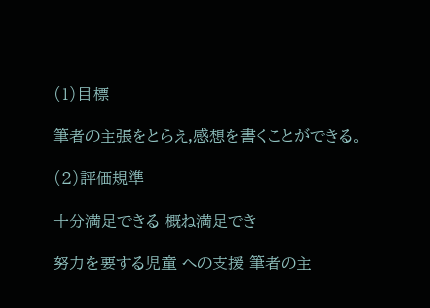(1)目標

筆者の主張をとらえ,感想を書くことができる。

(2)評価規準

十分満足できる 概ね満足でき

努力を要する児童 への支援 筆者の主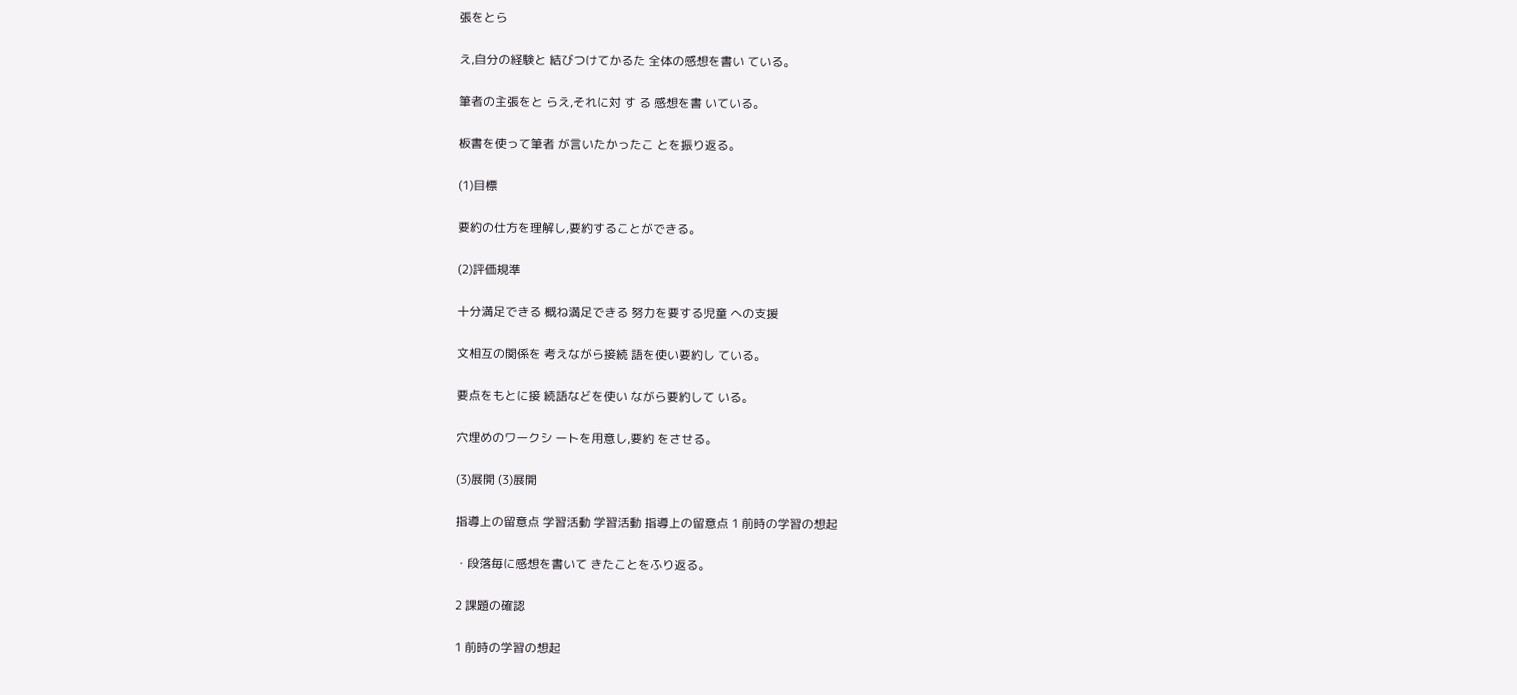張をとら

え,自分の経験と 結びつけてかるた 全体の感想を書い ている。

筆者の主張をと らえ,それに対 す る 感想を書 いている。

板書を使って筆者 が言いたかったこ とを振り返る。

(1)目標

要約の仕方を理解し,要約することができる。

(2)評価規準

十分満足できる 概ね満足できる 努力を要する児童 への支援

文相互の関係を 考えながら接続 語を使い要約し ている。

要点をもとに接 続語などを使い ながら要約して いる。

穴埋めのワークシ ートを用意し,要約 をさせる。

(3)展開 (3)展開

指導上の留意点 学習活動 学習活動 指導上の留意点 1 前時の学習の想起

・段落毎に感想を書いて きたことをふり返る。

2 課題の確認

1 前時の学習の想起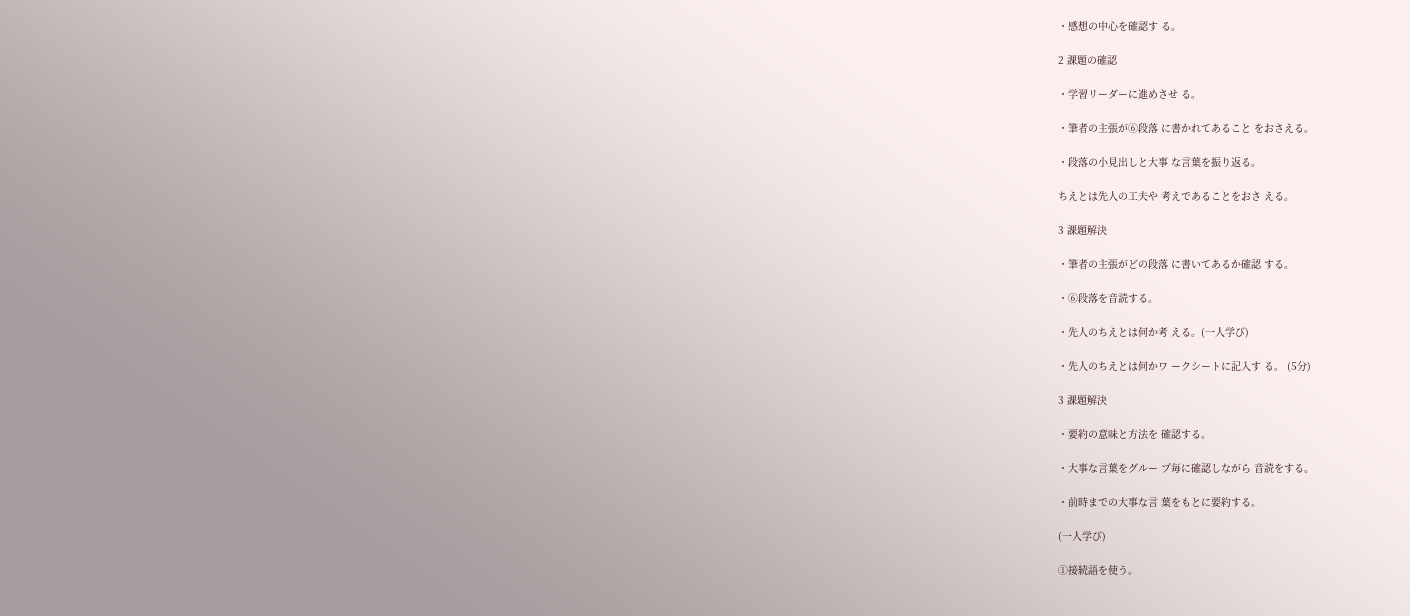・感想の中心を確認す る。

2 課題の確認

・学習リーダーに進めさせ る。

・筆者の主張が⑥段落 に書かれてあること をおさえる。

・段落の小見出しと大事 な言葉を振り返る。

ちえとは先人の工夫や 考えであることをおさ える。

3 課題解決

・筆者の主張がどの段落 に書いてあるか確認 する。

・⑥段落を音読する。

・先人のちえとは何か考 える。(一人学び)

・先人のちえとは何かワ ークシートに記入す る。 (5分)

3 課題解決

・要約の意味と方法を 確認する。

・大事な言葉をグルー プ毎に確認しながら 音読をする。

・前時までの大事な言 葉をもとに要約する。

(一人学び)

①接続語を使う。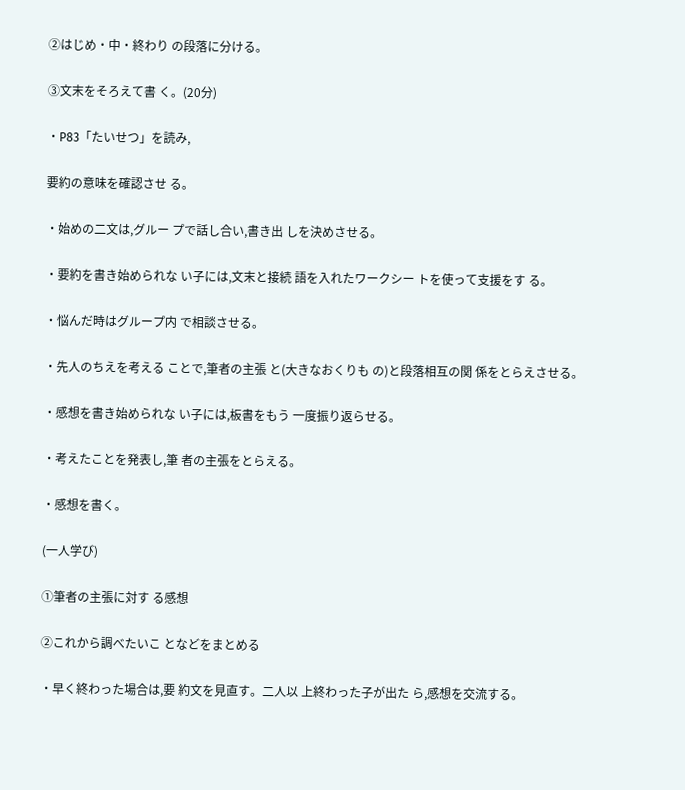②はじめ・中・終わり の段落に分ける。

③文末をそろえて書 く。(20分)

・P83「たいせつ」を読み,

要約の意味を確認させ る。

・始めの二文は,グルー プで話し合い,書き出 しを決めさせる。

・要約を書き始められな い子には,文末と接続 語を入れたワークシー トを使って支援をす る。

・悩んだ時はグループ内 で相談させる。

・先人のちえを考える ことで,筆者の主張 と(大きなおくりも の)と段落相互の関 係をとらえさせる。

・感想を書き始められな い子には,板書をもう 一度振り返らせる。

・考えたことを発表し,筆 者の主張をとらえる。

・感想を書く。

(一人学び)

①筆者の主張に対す る感想

②これから調べたいこ となどをまとめる

・早く終わった場合は,要 約文を見直す。二人以 上終わった子が出た ら,感想を交流する。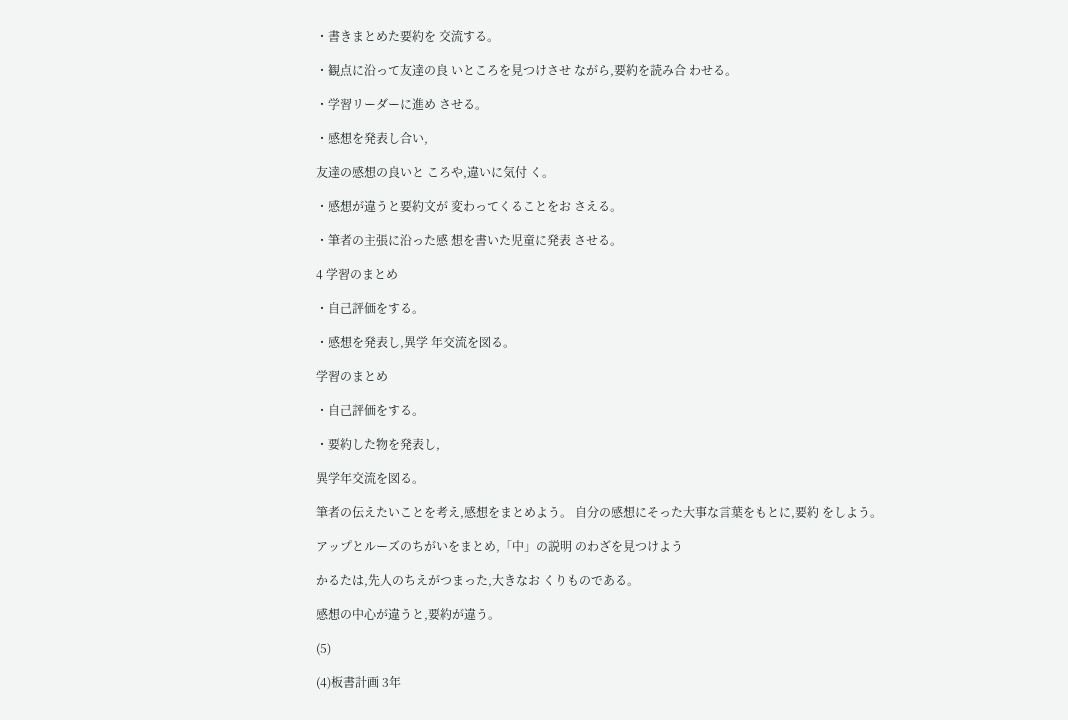・書きまとめた要約を 交流する。

・観点に沿って友達の良 いところを見つけさせ ながら,要約を読み合 わせる。

・学習リーダーに進め させる。

・感想を発表し合い,

友達の感想の良いと ころや,違いに気付 く。

・感想が違うと要約文が 変わってくることをお さえる。

・筆者の主張に沿った感 想を書いた児童に発表 させる。

4 学習のまとめ

・自己評価をする。

・感想を発表し,異学 年交流を図る。

学習のまとめ

・自己評価をする。

・要約した物を発表し,

異学年交流を図る。

筆者の伝えたいことを考え,感想をまとめよう。 自分の感想にそった大事な言葉をもとに,要約 をしよう。

アップとルーズのちがいをまとめ,「中」の説明 のわざを見つけよう

かるたは,先人のちえがつまった,大きなお くりものである。

感想の中心が違うと,要約が違う。

(5)

(4)板書計画 3年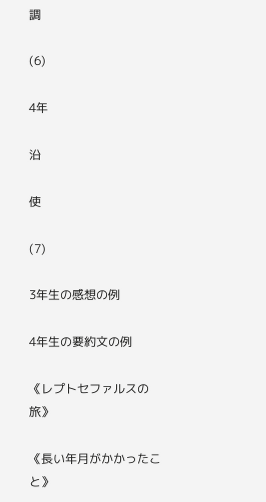調

(6)

4年

沿

使

(7)

3年生の感想の例

4年生の要約文の例

《レプトセファルスの旅》

《長い年月がかかったこと》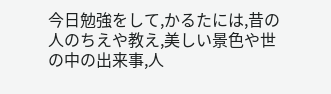今日勉強をして,かるたには,昔の人のちえや教え,美しい景色や世の中の出来事,人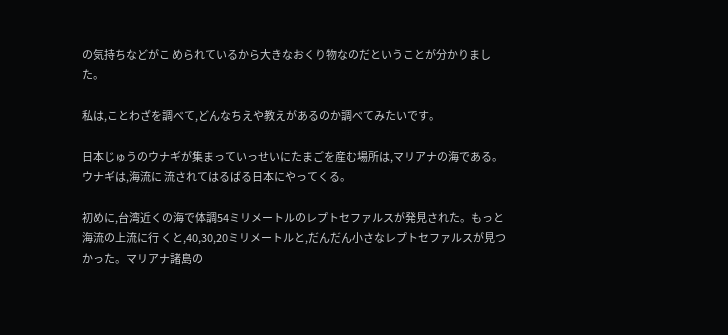の気持ちなどがこ められているから大きなおくり物なのだということが分かりました。

私は,ことわざを調べて,どんなちえや教えがあるのか調べてみたいです。

日本じゅうのウナギが集まっていっせいにたまごを産む場所は,マリアナの海である。ウナギは,海流に 流されてはるばる日本にやってくる。

初めに,台湾近くの海で体調54ミリメートルのレプトセファルスが発見された。もっと海流の上流に行 くと,40,30,20ミリメートルと,だんだん小さなレプトセファルスが見つかった。マリアナ諸島の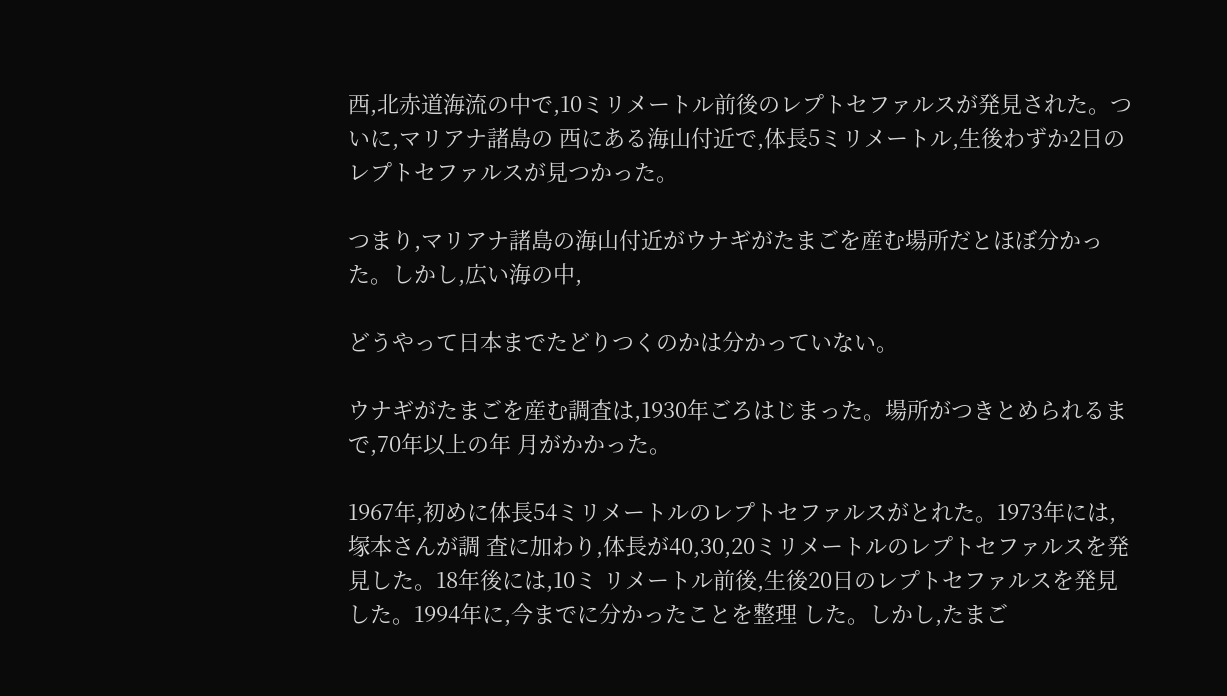西,北赤道海流の中で,10ミリメートル前後のレプトセファルスが発見された。ついに,マリアナ諸島の 西にある海山付近で,体長5ミリメートル,生後わずか2日のレプトセファルスが見つかった。

つまり,マリアナ諸島の海山付近がウナギがたまごを産む場所だとほぼ分かった。しかし,広い海の中,

どうやって日本までたどりつくのかは分かっていない。

ウナギがたまごを産む調査は,1930年ごろはじまった。場所がつきとめられるまで,70年以上の年 月がかかった。

1967年,初めに体長54ミリメートルのレプトセファルスがとれた。1973年には,塚本さんが調 査に加わり,体長が40,30,20ミリメートルのレプトセファルスを発見した。18年後には,10ミ リメートル前後,生後20日のレプトセファルスを発見した。1994年に,今までに分かったことを整理 した。しかし,たまご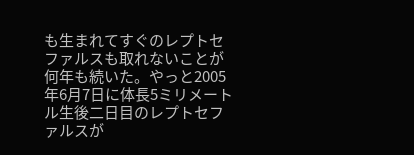も生まれてすぐのレプトセファルスも取れないことが何年も続いた。やっと2005 年6月7日に体長5ミリメートル生後二日目のレプトセファルスが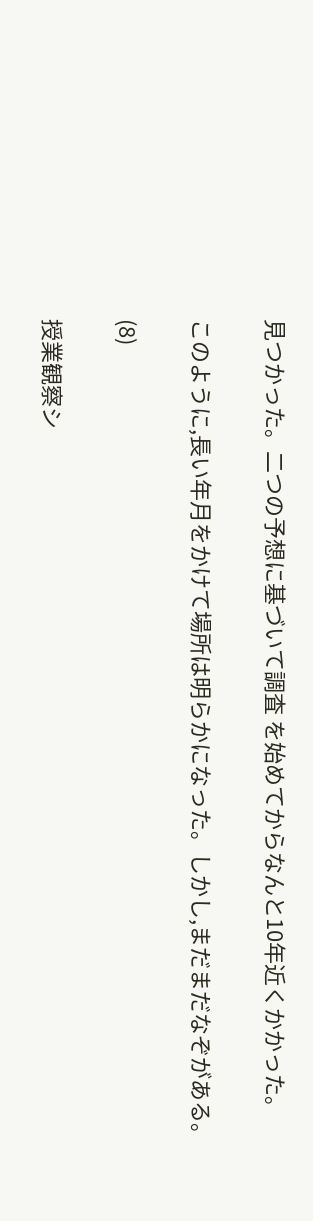見つかった。二つの予想に基づいて調査 を始めてからなんと10年近くかかった。

このように,長い年月をかけて場所は明らかになった。しかし,まだまだなぞがある。

(8)

授業観察シ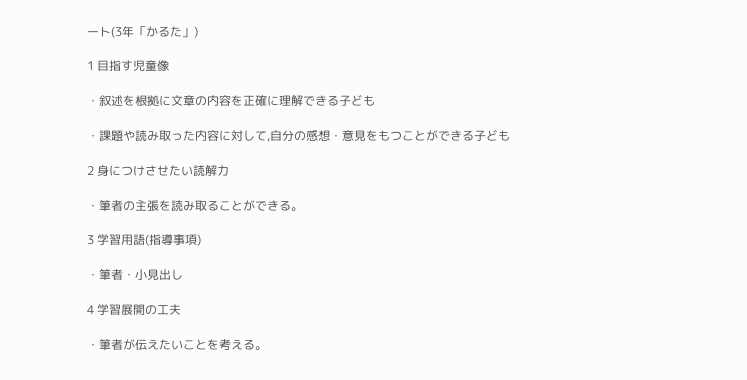ート(3年「かるた」)

1 目指す児童像

・叙述を根拠に文章の内容を正確に理解できる子ども

・課題や読み取った内容に対して,自分の感想・意見をもつことができる子ども

2 身につけさせたい読解力

・筆者の主張を読み取ることができる。

3 学習用語(指導事項)

・筆者・小見出し

4 学習展開の工夫

・筆者が伝えたいことを考える。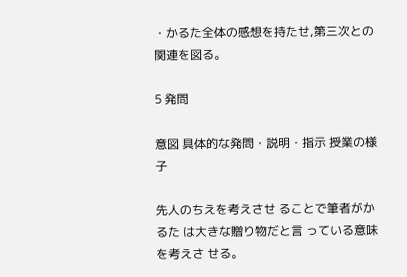・かるた全体の感想を持たせ,第三次との関連を図る。

5 発問

意図 具体的な発問・説明・指示 授業の様子

先人のちえを考えさせ ることで筆者がかるた は大きな贈り物だと言 っている意味を考えさ せる。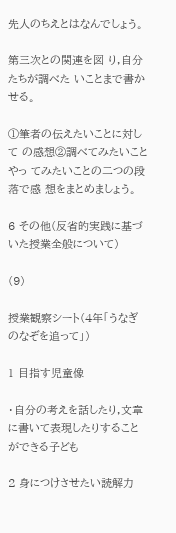先人のちえとはなんでしょう。

第三次との関連を図 り,自分たちが調べた いことまで書かせる。

①筆者の伝えたいことに対して の感想②調べてみたいことやっ てみたいことの二つの段落で感 想をまとめましょう。

6 その他(反省的実践に基づいた授業全般について)

(9)

授業観察シート(4年「うなぎのなぞを追って」)

1 目指す児童像

・自分の考えを話したり,文章に書いて表現したりすることができる子ども

2 身につけさせたい読解力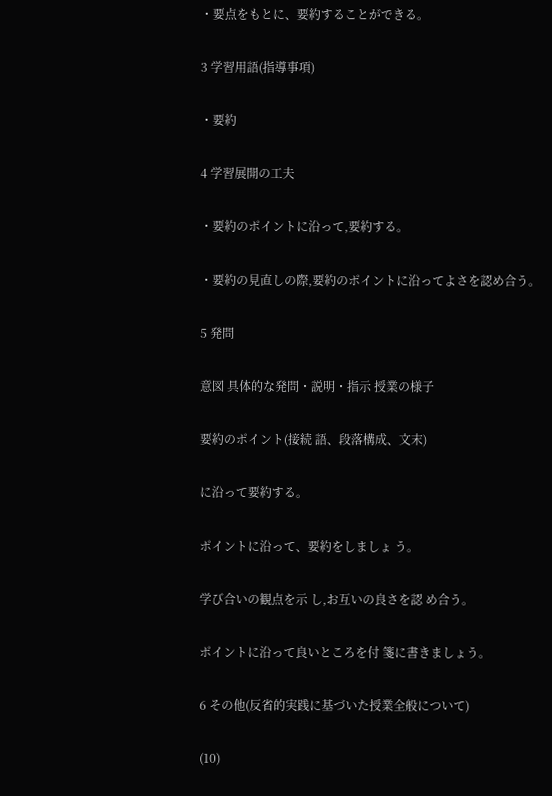・要点をもとに、要約することができる。

3 学習用語(指導事項)

・要約

4 学習展開の工夫

・要約のポイントに沿って,要約する。

・要約の見直しの際,要約のポイントに沿ってよさを認め合う。

5 発問

意図 具体的な発問・説明・指示 授業の様子

要約のポイント(接続 語、段落構成、文末)

に沿って要約する。

ポイントに沿って、要約をしましょ う。

学び合いの観点を示 し,お互いの良さを認 め合う。

ポイントに沿って良いところを付 箋に書きましょう。

6 その他(反省的実践に基づいた授業全般について)

(10)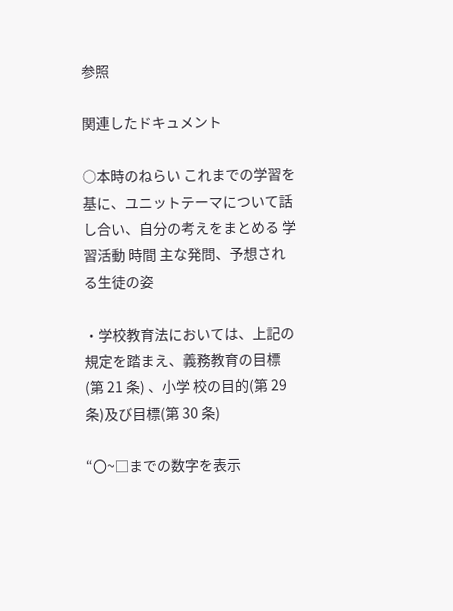参照

関連したドキュメント

○本時のねらい これまでの学習を基に、ユニットテーマについて話し合い、自分の考えをまとめる 学習活動 時間 主な発問、予想される生徒の姿

・学校教育法においては、上記の規定を踏まえ、義務教育の目標(第 21 条) 、小学 校の目的(第 29 条)及び目標(第 30 条)

“〇~□までの数字を表示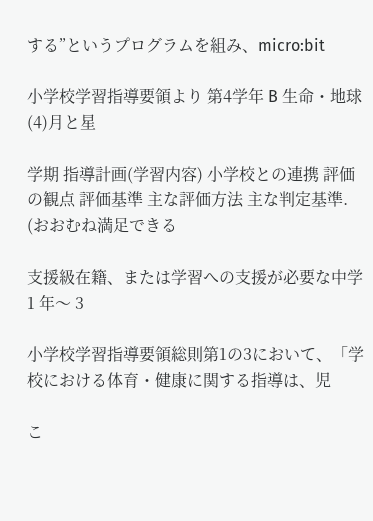する”というプログラムを組み、micro:bit

小学校学習指導要領より 第4学年 B 生命・地球 (4)月と星

学期 指導計画(学習内容) 小学校との連携 評価の観点 評価基準 主な評価方法 主な判定基準. (おおむね満足できる

支援級在籍、または学習への支援が必要な中学 1 年〜 3

小学校学習指導要領総則第1の3において、「学校における体育・健康に関する指導は、児

こ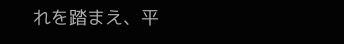れを踏まえ、平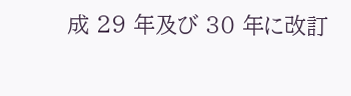成 29 年及び 30 年に改訂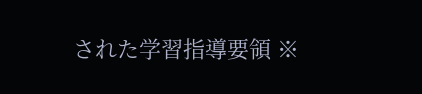された学習指導要領 ※